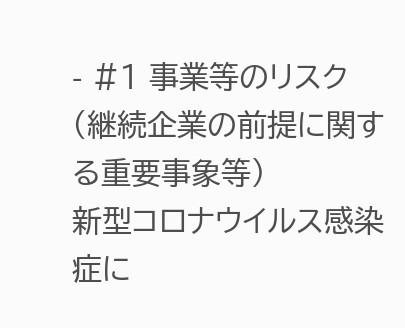- #1 事業等のリスク
(継続企業の前提に関する重要事象等)
新型コロナウイルス感染症に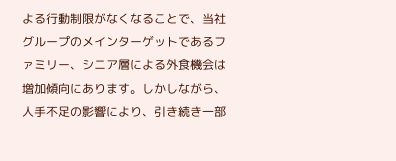よる行動制限がなくなることで、当社グループのメインターゲットであるファミリー、シニア層による外食機会は増加傾向にあります。しかしながら、人手不足の影響により、引き続き一部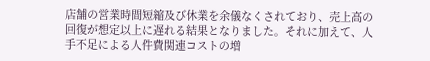店舗の営業時間短縮及び休業を余儀なくされており、売上高の回復が想定以上に遅れる結果となりました。それに加えて、人手不足による人件費関連コストの増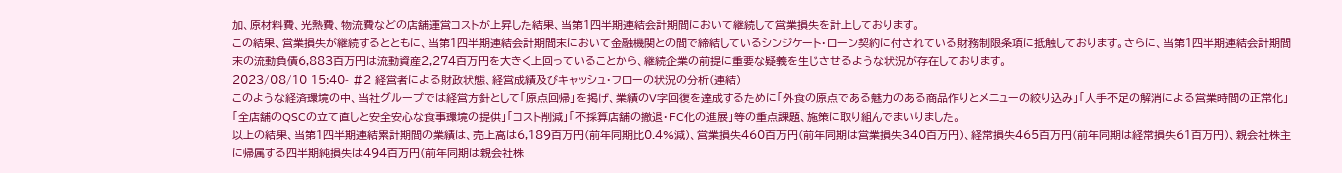加、原材料費、光熱費、物流費などの店舗運営コストが上昇した結果、当第1四半期連結会計期間において継続して営業損失を計上しております。
この結果、営業損失が継続するとともに、当第1四半期連結会計期間末において金融機関との間で締結しているシンジケート・ローン契約に付されている財務制限条項に抵触しております。さらに、当第1四半期連結会計期間末の流動負債6,883百万円は流動資産2,274百万円を大きく上回っていることから、継続企業の前提に重要な疑義を生じさせるような状況が存在しております。
2023/08/10 15:40- #2 経営者による財政状態、経営成績及びキャッシュ・フローの状況の分析(連結)
このような経済環境の中、当社グループでは経営方針として「原点回帰」を掲げ、業績のV字回復を達成するために「外食の原点である魅力のある商品作りとメニューの絞り込み」「人手不足の解消による営業時間の正常化」「全店舗のQSCの立て直しと安全安心な食事環境の提供」「コスト削減」「不採算店舗の撤退・FC化の進展」等の重点課題、施策に取り組んでまいりました。
以上の結果、当第1四半期連結累計期間の業績は、売上高は6,189百万円(前年同期比0.4%減)、営業損失460百万円(前年同期は営業損失340百万円)、経常損失465百万円(前年同期は経常損失61百万円)、親会社株主に帰属する四半期純損失は494百万円(前年同期は親会社株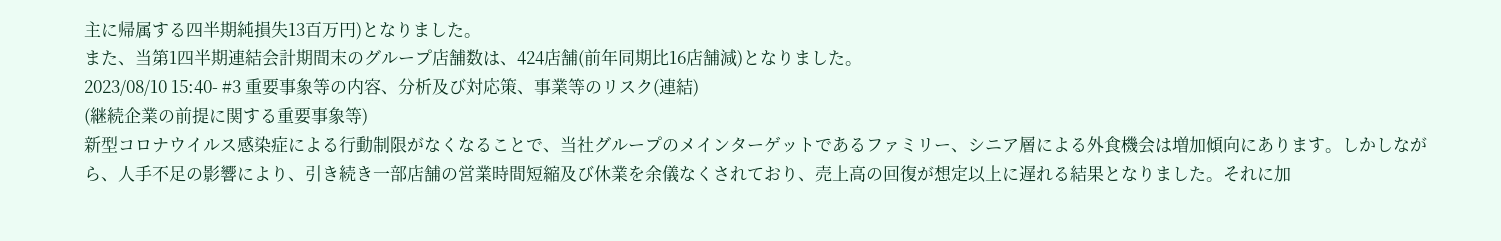主に帰属する四半期純損失13百万円)となりました。
また、当第1四半期連結会計期間末のグループ店舗数は、424店舗(前年同期比16店舗減)となりました。
2023/08/10 15:40- #3 重要事象等の内容、分析及び対応策、事業等のリスク(連結)
(継続企業の前提に関する重要事象等)
新型コロナウイルス感染症による行動制限がなくなることで、当社グループのメインターゲットであるファミリー、シニア層による外食機会は増加傾向にあります。しかしながら、人手不足の影響により、引き続き一部店舗の営業時間短縮及び休業を余儀なくされており、売上高の回復が想定以上に遅れる結果となりました。それに加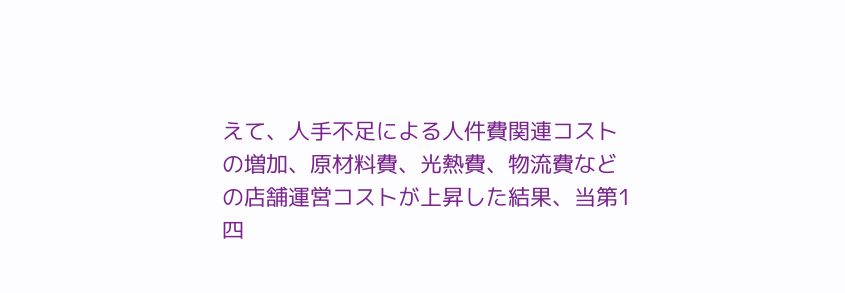えて、人手不足による人件費関連コストの増加、原材料費、光熱費、物流費などの店舗運営コストが上昇した結果、当第1四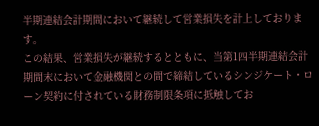半期連結会計期間において継続して営業損失を計上しております。
この結果、営業損失が継続するとともに、当第1四半期連結会計期間末において金融機関との間で締結しているシンジケート・ローン契約に付されている財務制限条項に抵触してお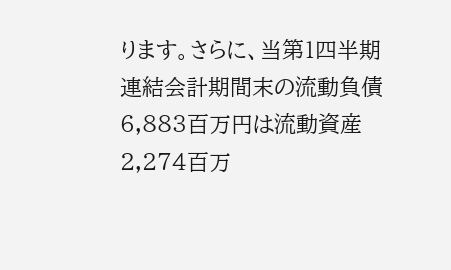ります。さらに、当第1四半期連結会計期間末の流動負債6,883百万円は流動資産2,274百万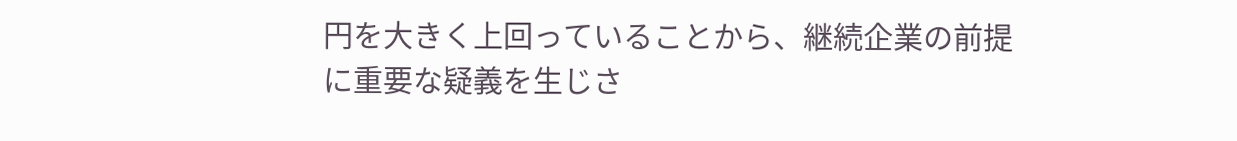円を大きく上回っていることから、継続企業の前提に重要な疑義を生じさ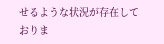せるような状況が存在しておりま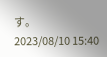す。
2023/08/10 15:40